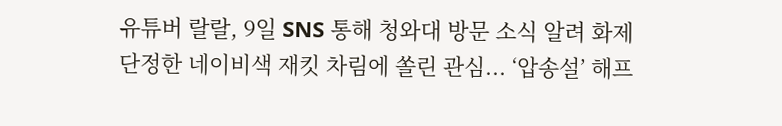유튜버 랄랄, 9일 SNS 통해 청와대 방문 소식 알려 화제
단정한 네이비색 재킷 차림에 쏠린 관심... ‘압송설’ 해프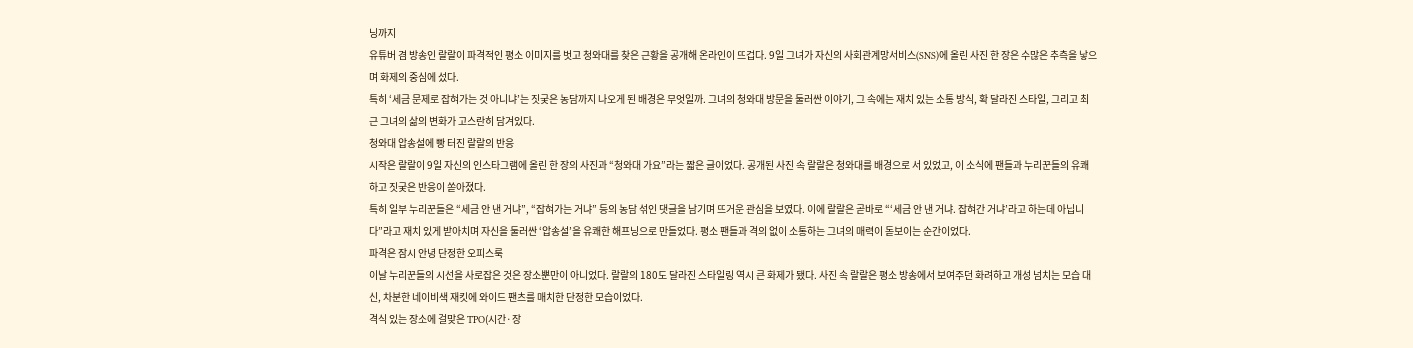닝까지
유튜버 겸 방송인 랄랄이 파격적인 평소 이미지를 벗고 청와대를 찾은 근황을 공개해 온라인이 뜨겁다. 9일 그녀가 자신의 사회관계망서비스(SNS)에 올린 사진 한 장은 수많은 추측을 낳으며 화제의 중심에 섰다.
특히 ‘세금 문제로 잡혀가는 것 아니냐’는 짓궂은 농담까지 나오게 된 배경은 무엇일까. 그녀의 청와대 방문을 둘러싼 이야기, 그 속에는 재치 있는 소통 방식, 확 달라진 스타일, 그리고 최근 그녀의 삶의 변화가 고스란히 담겨있다.
청와대 압송설에 빵 터진 랄랄의 반응
시작은 랄랄이 9일 자신의 인스타그램에 올린 한 장의 사진과 “청와대 가요”라는 짧은 글이었다. 공개된 사진 속 랄랄은 청와대를 배경으로 서 있었고, 이 소식에 팬들과 누리꾼들의 유쾌하고 짓궂은 반응이 쏟아졌다.
특히 일부 누리꾼들은 “세금 안 낸 거냐”, “잡혀가는 거냐” 등의 농담 섞인 댓글을 남기며 뜨거운 관심을 보였다. 이에 랄랄은 곧바로 “‘세금 안 낸 거냐. 잡혀간 거냐’라고 하는데 아닙니다”라고 재치 있게 받아치며 자신을 둘러싼 ‘압송설’을 유쾌한 해프닝으로 만들었다. 평소 팬들과 격의 없이 소통하는 그녀의 매력이 돋보이는 순간이었다.
파격은 잠시 안녕 단정한 오피스룩
이날 누리꾼들의 시선을 사로잡은 것은 장소뿐만이 아니었다. 랄랄의 180도 달라진 스타일링 역시 큰 화제가 됐다. 사진 속 랄랄은 평소 방송에서 보여주던 화려하고 개성 넘치는 모습 대신, 차분한 네이비색 재킷에 와이드 팬츠를 매치한 단정한 모습이었다.
격식 있는 장소에 걸맞은 TPO(시간·장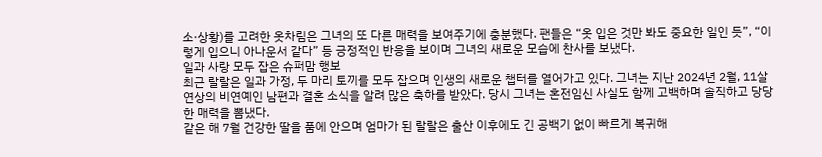소·상황)를 고려한 옷차림은 그녀의 또 다른 매력을 보여주기에 충분했다. 팬들은 “옷 입은 것만 봐도 중요한 일인 듯”, “이렇게 입으니 아나운서 같다” 등 긍정적인 반응을 보이며 그녀의 새로운 모습에 찬사를 보냈다.
일과 사랑 모두 잡은 슈퍼맘 행보
최근 랄랄은 일과 가정, 두 마리 토끼를 모두 잡으며 인생의 새로운 챕터를 열어가고 있다. 그녀는 지난 2024년 2월, 11살 연상의 비연예인 남편과 결혼 소식을 알려 많은 축하를 받았다. 당시 그녀는 혼전임신 사실도 함께 고백하며 솔직하고 당당한 매력을 뽐냈다.
같은 해 7월 건강한 딸을 품에 안으며 엄마가 된 랄랄은 출산 이후에도 긴 공백기 없이 빠르게 복귀해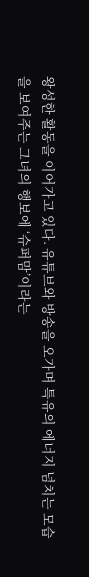왕성한 활동을 이어가고 있다. 유튜브와 방송을 오가며 특유의 에너지 넘치는 모습을 보여주는 그녀의 행보에 ‘슈퍼맘’이라는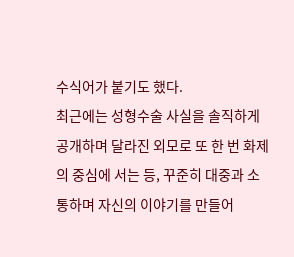수식어가 붙기도 했다.
최근에는 성형수술 사실을 솔직하게 공개하며 달라진 외모로 또 한 번 화제의 중심에 서는 등, 꾸준히 대중과 소통하며 자신의 이야기를 만들어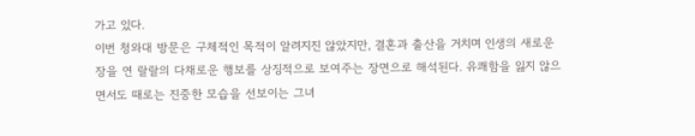가고 있다.
이번 청와대 방문은 구체적인 목적이 알려지진 않았지만, 결혼과 출산을 거치며 인생의 새로운 장을 연 랄랄의 다채로운 행보를 상징적으로 보여주는 장면으로 해석된다. 유쾌함을 잃지 않으면서도 때로는 진중한 모습을 선보이는 그녀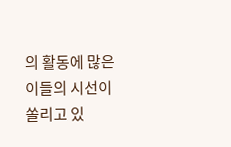의 활동에 많은 이들의 시선이 쏠리고 있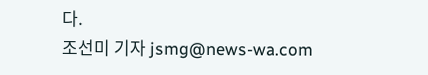다.
조선미 기자 jsmg@news-wa.com